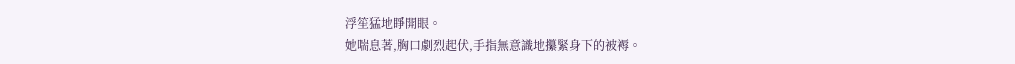浮笙猛地睜開眼。
她喘息著,胸口劇烈起伏,手指無意識地攥緊身下的被褥。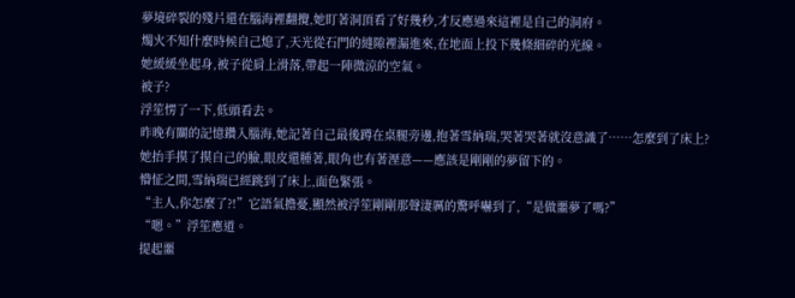夢境碎裂的殘片還在腦海裡翻攪,她盯著洞頂看了好幾秒,才反應過來這裡是自己的洞府。
燭火不知什麼時候自己熄了,天光從石門的縫隙裡漏進來,在地面上投下幾條細碎的光線。
她緩緩坐起身,被子從肩上滑落,帶起一陣微涼的空氣。
被子?
浮笙愣了一下,低頭看去。
昨晚有關的記憶鑽入腦海,她記著自己最後蹲在桌腿旁邊,抱著雪納瑞,哭著哭著就沒意識了……怎麼到了床上?
她抬手摸了摸自己的臉,眼皮還腫著,眼角也有著溼意——應該是剛剛的夢留下的。
懵怔之間,雪納瑞已經跳到了床上,面色緊張。
“主人,你怎麼了?!”它語氣擔憂,顯然被浮笙剛剛那聲淒厲的驚呼嚇到了,“是做噩夢了嗎?”
“嗯。”浮笙應道。
提起噩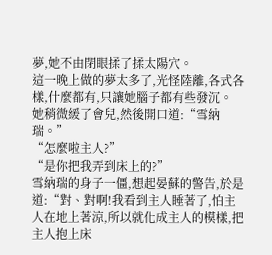夢,她不由閉眼揉了揉太陽穴。
這一晚上做的夢太多了,光怪陸離,各式各樣,什麼都有,只讓她腦子都有些發沉。
她稍微緩了會兒,然後開口道:“雪納瑞。”
“怎麼啦主人?”
“是你把我弄到床上的?”
雪納瑞的身子一僵,想起晏蘇的警告,於是道:“對、對啊!我看到主人睡著了,怕主人在地上著涼,所以就化成主人的模樣,把主人抱上床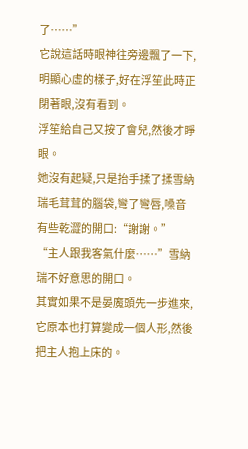了……”
它說這話時眼神往旁邊飄了一下,明顯心虛的樣子,好在浮笙此時正閉著眼,沒有看到。
浮笙給自己又按了會兒,然後才睜眼。
她沒有起疑,只是抬手揉了揉雪納瑞毛茸茸的腦袋,彎了彎唇,嗓音有些乾澀的開口:“謝謝。”
“主人跟我客氣什麼……”雪納瑞不好意思的開口。
其實如果不是晏魔頭先一步進來,它原本也打算變成一個人形,然後把主人抱上床的。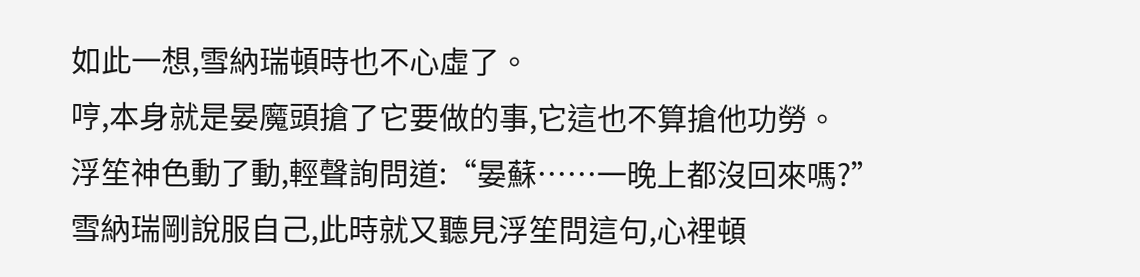如此一想,雪納瑞頓時也不心虛了。
哼,本身就是晏魔頭搶了它要做的事,它這也不算搶他功勞。
浮笙神色動了動,輕聲詢問道:“晏蘇……一晚上都沒回來嗎?”
雪納瑞剛說服自己,此時就又聽見浮笙問這句,心裡頓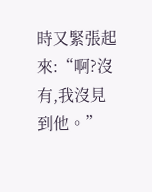時又緊張起來:“啊?沒有,我沒見到他。”